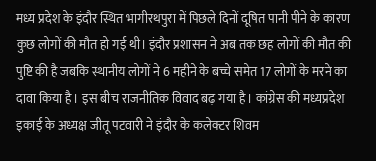मध्य प्रदेश के इंदौर स्थित भागीरथपुरा में पिछले दिनों दूषित पानी पीने के कारण कुछ लोगों की मौत हो गई थी। इंदौर प्रशासन ने अब तक छह लोगों की मौत की पुष्टि की है जबकि स्थानीय लोगों ने 6 महीने के बच्चे समेत 17 लोगों के मरने का दावा किया है। इस बीच राजनीतिक विवाद बढ़ गया है। कांग्रेस की मध्यप्रदेश इकाई के अध्यक्ष जीतू पटवारी ने इंदौर के कलेक्टर शिवम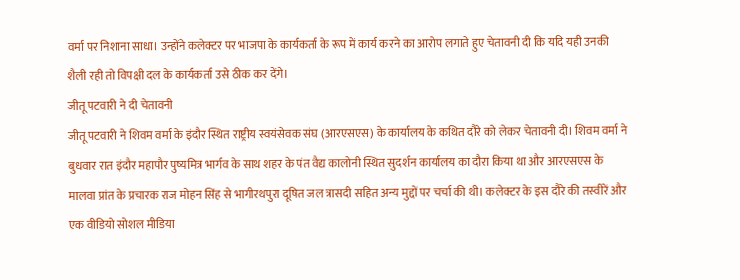वर्मा पर निशाना साधा। उन्होंने कलेक्टर पर भाजपा के कार्यकर्ता के रूप में कार्य करने का आरोप लगाते हुए चेतावनी दी कि यदि यही उनकी शैली रही तो विपक्षी दल के कार्यकर्ता उसे ठीक कर देंगे।
जीतू पटवारी ने दी चेतावनी
जीतू पटवारी ने शिवम वर्मा के इंदौर स्थित राष्ट्रीय स्वयंसेवक संघ (आरएसएस) के कार्यालय के कथित दौरे को लेकर चेतावनी दी। शिवम वर्मा ने बुधवार रात इंदौर महापौर पुष्यमित्र भार्गव के साथ शहर के पंत वैद्य कालोनी स्थित सुदर्शन कार्यालय का दौरा किया था और आरएसएस के मालवा प्रांत के प्रचारक राज मोहन सिंह से भागीरथपुरा दूषित जल त्रासदी सहित अन्य मुद्दों पर चर्चा की थी। कलेक्टर के इस दौरे की तस्वीरें और एक वीडियो सोशल मीडिया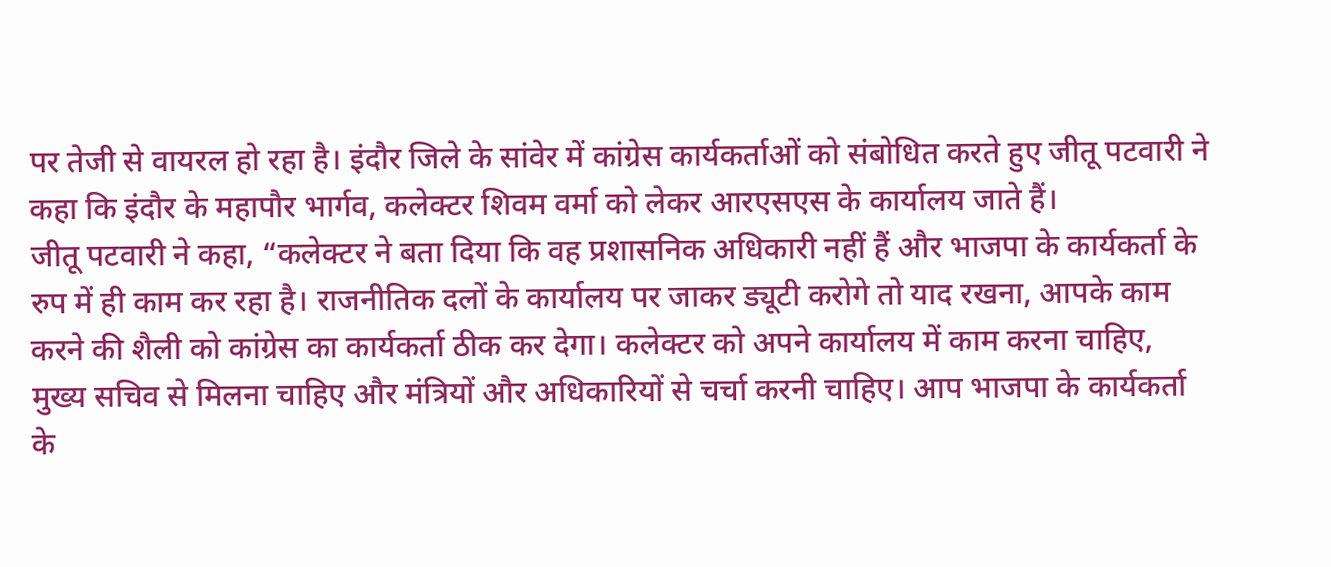पर तेजी से वायरल हो रहा है। इंदौर जिले के सांवेर में कांग्रेस कार्यकर्ताओं को संबोधित करते हुए जीतू पटवारी ने कहा कि इंदौर के महापौर भार्गव, कलेक्टर शिवम वर्मा को लेकर आरएसएस के कार्यालय जाते हैं।
जीतू पटवारी ने कहा, “कलेक्टर ने बता दिया कि वह प्रशासनिक अधिकारी नहीं हैं और भाजपा के कार्यकर्ता के रुप में ही काम कर रहा है। राजनीतिक दलों के कार्यालय पर जाकर ड्यूटी करोगे तो याद रखना, आपके काम करने की शैली को कांग्रेस का कार्यकर्ता ठीक कर देगा। कलेक्टर को अपने कार्यालय में काम करना चाहिए, मुख्य सचिव से मिलना चाहिए और मंत्रियों और अधिकारियों से चर्चा करनी चाहिए। आप भाजपा के कार्यकर्ता के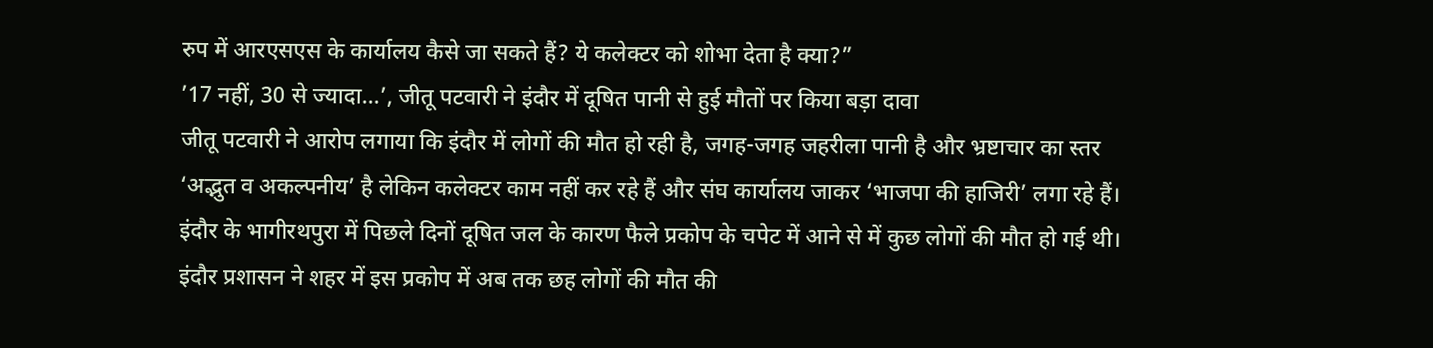रुप में आरएसएस के कार्यालय कैसे जा सकते हैं? ये कलेक्टर को शोभा देता है क्या?”
’17 नहीं, 30 से ज्यादा…’, जीतू पटवारी ने इंदौर में दूषित पानी से हुई मौतों पर किया बड़ा दावा
जीतू पटवारी ने आरोप लगाया कि इंदौर में लोगों की मौत हो रही है, जगह-जगह जहरीला पानी है और भ्रष्टाचार का स्तर ‘अद्भुत व अकल्पनीय’ है लेकिन कलेक्टर काम नहीं कर रहे हैं और संघ कार्यालय जाकर ‘भाजपा की हाजिरी’ लगा रहे हैं। इंदौर के भागीरथपुरा में पिछले दिनों दूषित जल के कारण फैले प्रकोप के चपेट में आने से में कुछ लोगों की मौत हो गई थी। इंदौर प्रशासन ने शहर में इस प्रकोप में अब तक छह लोगों की मौत की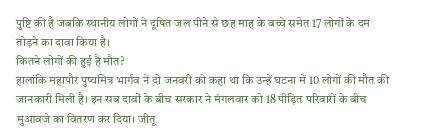पुष्टि की है जबकि स्थानीय लोगों ने दूषित जल पीने से छह माह के बच्चे समेत 17 लोगों के दम तोड़ने का दावा किया है।
कितने लोगों की हुई है मौत?
हालांकि महापौर पुष्यमित्र भार्गव ने दो जनवरी को कहा था कि उन्हें घटना में 10 लोगों की मौत की जानकारी मिली है। इन सब दावों के बीच सरकार ने मंगलवार को 18 पीड़ित परिवारों के बीच मुआवजे का वितरण कर दिया। जीतू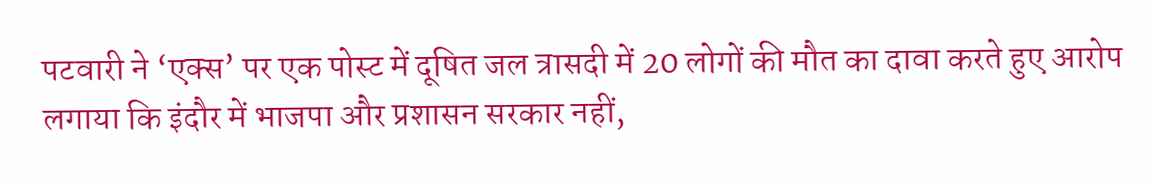पटवारी ने ‘एक्स’ पर एक पोस्ट में दूषित जल त्रासदी में 20 लोगों की मौत का दावा करते हुए आरोप लगाया कि इंदौर में भाजपा और प्रशासन सरकार नहीं,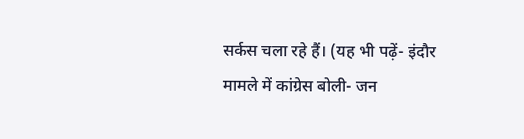सर्कस चला रहे हैं। (यह भी पढ़ें- इंदौर मामले में कांग्रेस बोली- जन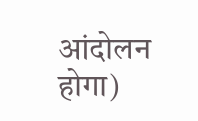आंदोलन होगा)